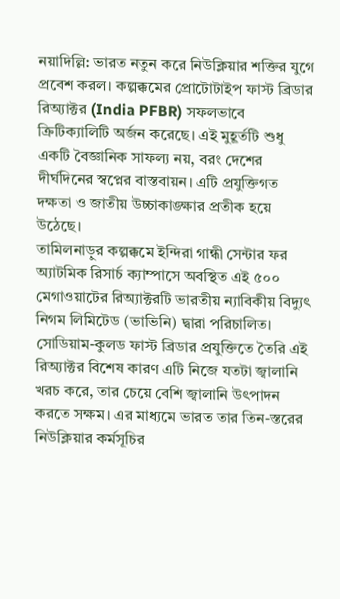নয়াদিল্লি: ভারত নতুন করে নিউক্লিয়ার শক্তির যুগে প্রবেশ করল। কল্পক্কমের প্রোটোটাইপ ফাস্ট ব্রিডার রিঅ্যাক্টর (India PFBR) সফলভাবে ক্রিটিক্যালিটি অর্জন করেছে। এই মুহূর্তটি শুধু একটি বৈজ্ঞানিক সাফল্য নয়, বরং দেশের দীর্ঘদিনের স্বপ্নের বাস্তবায়ন। এটি প্রযুক্তিগত দক্ষতা ও জাতীয় উচ্চাকাঙ্ক্ষার প্রতীক হয়ে উঠেছে।
তামিলনাড়ুর কল্পক্কমে ইন্দিরা গান্ধী সেন্টার ফর অ্যাটমিক রিসার্চ ক্যাম্পাসে অবস্থিত এই ৫০০ মেগাওয়াটের রিঅ্যাক্টরটি ভারতীয় ন্যাবিকীয় বিদ্যুৎ নিগম লিমিটেড (ভাভিনি) দ্বারা পরিচালিত। সোডিয়াম-কুলড ফাস্ট ব্রিডার প্রযুক্তিতে তৈরি এই রিঅ্যাক্টর বিশেষ কারণ এটি নিজে যতটা জ্বালানি খরচ করে, তার চেয়ে বেশি জ্বালানি উৎপাদন করতে সক্ষম। এর মাধ্যমে ভারত তার তিন-স্তরের নিউক্লিয়ার কর্মসূচির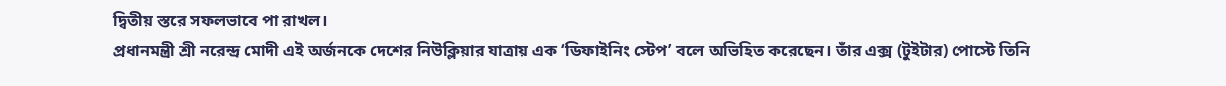দ্বিতীয় স্তরে সফলভাবে পা রাখল।
প্রধানমন্ত্রী শ্রী নরেন্দ্র মোদী এই অর্জনকে দেশের নিউক্লিয়ার যাত্রায় এক ‘ডিফাইনিং স্টেপ’ বলে অভিহিত করেছেন। তাঁর এক্স (টুইটার) পোস্টে তিনি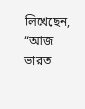লিখেছেন, “আজ ভারত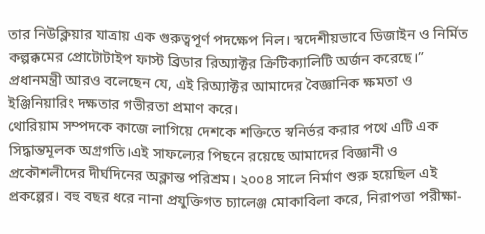তার নিউক্লিয়ার যাত্রায় এক গুরুত্বপূর্ণ পদক্ষেপ নিল। স্বদেশীয়ভাবে ডিজাইন ও নির্মিত কল্পক্কমের প্রোটোটাইপ ফাস্ট ব্রিডার রিঅ্যাক্টর ক্রিটিক্যালিটি অর্জন করেছে।” প্রধানমন্ত্রী আরও বলেছেন যে, এই রিঅ্যাক্টর আমাদের বৈজ্ঞানিক ক্ষমতা ও ইঞ্জিনিয়ারিং দক্ষতার গভীরতা প্রমাণ করে।
থোরিয়াম সম্পদকে কাজে লাগিয়ে দেশকে শক্তিতে স্বনির্ভর করার পথে এটি এক সিদ্ধান্তমূলক অগ্রগতি।এই সাফল্যের পিছনে রয়েছে আমাদের বিজ্ঞানী ও প্রকৌশলীদের দীর্ঘদিনের অক্লান্ত পরিশ্রম। ২০০৪ সালে নির্মাণ শুরু হয়েছিল এই প্রকল্পের। বহু বছর ধরে নানা প্রযুক্তিগত চ্যালেঞ্জ মোকাবিলা করে, নিরাপত্তা পরীক্ষা-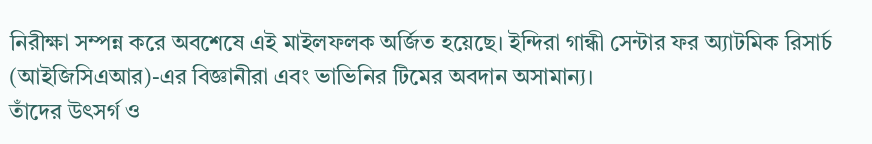নিরীক্ষা সম্পন্ন করে অবশেষে এই মাইলফলক অর্জিত হয়েছে। ইন্দিরা গান্ধী সেন্টার ফর অ্যাটমিক রিসার্চ (আইজিসিএআর)-এর বিজ্ঞানীরা এবং ভাভিনির টিমের অবদান অসামান্য।
তাঁদের উৎসর্গ ও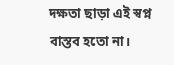দক্ষতা ছাড়া এই স্বপ্ন বাস্তব হতো না।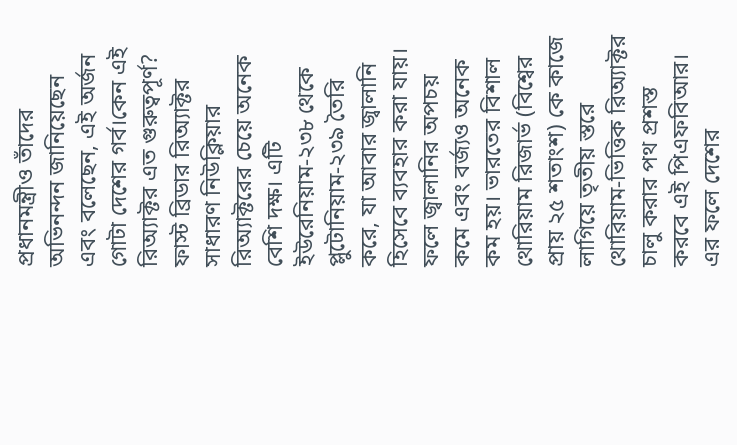প্রধানমন্ত্রীও তাঁদের অভিনন্দন জানিয়েছেন এবং বলেছেন, এই অর্জন গোটা দেশের গর্ব।কেন এই রিঅ্যাক্টর এত গুরুত্বপূর্ণ? ফাস্ট ব্রিডার রিঅ্যাক্টর সাধারণ নিউক্লিয়ার রিঅ্যাক্টরের চেয়ে অনেক বেশি দক্ষ। এটি ইউরেনিয়াম-২৩৮ থেকে প্লুটোনিয়াম-২৩৯ তৈরি করে, যা আবার জ্বালানি হিসেবে ব্যবহার করা যায়।
ফলে জ্বালানির অপচয় কমে এবং বর্জ্যও অনেক কম হয়। ভারতের বিশাল থোরিয়াম রিজার্ভ (বিশ্বের প্রায় ২৫ শতাংশ) কে কাজে লাগিয়ে তৃতীয় স্তরে থোরিয়াম-ভিত্তিক রিঅ্যাক্টর চালু করার পথ প্রশস্ত করবে এই পিএফবিআর। এর ফলে দেশের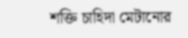শক্তি চাহিদা মেটানোর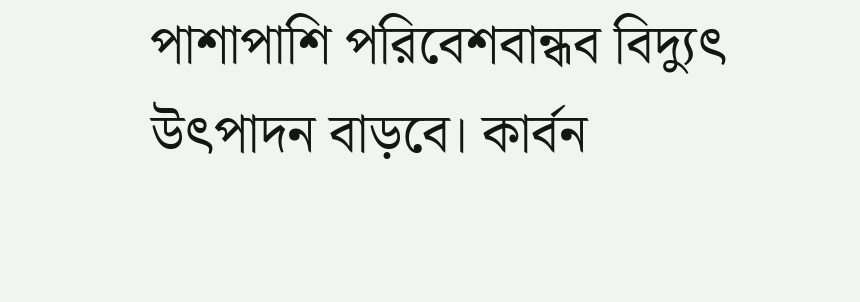পাশাপাশি পরিবেশবান্ধব বিদ্যুৎ উৎপাদন বাড়বে। কার্বন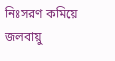নিঃসরণ কমিয়ে জলবায়ু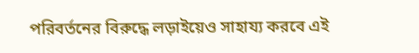পরিবর্তনের বিরুদ্ধে লড়াইয়েও সাহায্য করবে এই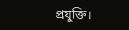প্রযুক্তি।